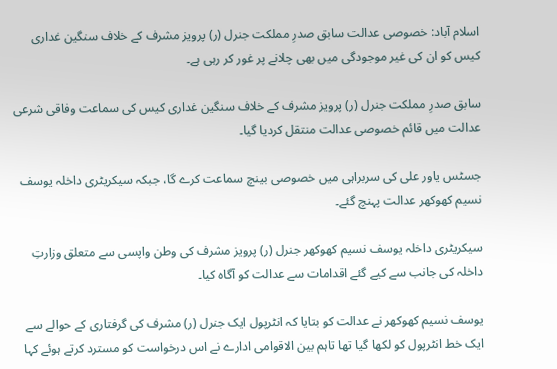اسلام آباد: خصوصی عدالت سابق صدرِ مملکت جنرل (ر) پرویز مشرف کے خلاف سنگین غداری کیس کو ان کی غیر موجودگی میں بھی چلانے پر غور کر رہی ہے۔

سابق صدرِ مملکت جنرل (ر) پرویز مشرف کے خلاف سنگین غداری کیس کی سماعت وفاقی شرعی عدالت میں قائم خصوصی عدالت منتقل کردیا گیا۔

جسٹس یاور علی کی سربراہی میں خصوصی بینچ سماعت کرے گا، جبکہ سیکریٹری داخلہ یوسف نسیم کھوکھر عدالت پہنچ گئے۔

سیکریٹری داخلہ یوسف نسیم کھوکھر جنرل (ر) پرویز مشرف کی وطن واپسی سے متعلق وزارتِ داخلہ کی جانب سے کیے گئے اقدامات سے عدالت کو آگاہ کیا۔

یوسف نسیم کھوکھر نے عدالت کو بتایا کہ انٹرپول ایک جنرل (ر) مشرف کی گرفتاری کے حوالے سے ایک خط انٹرپول کو لکھا گیا تھا تاہم بین الاقوامی ادارے نے اس درخواست کو مسترد کرتے ہوئے کہا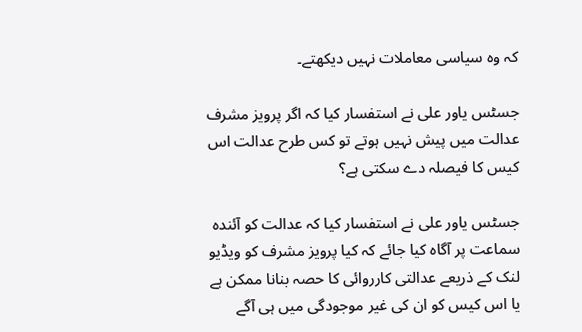کہ وہ سیاسی معاملات نہیں دیکھتے۔

جسٹس یاور علی نے استفسار کیا کہ اگر پرویز مشرف عدالت میں پیش نہیں ہوتے تو کس طرح عدالت اس کیس کا فیصلہ دے سکتی ہے؟

جسٹس یاور علی نے استفسار کیا کہ عدالت کو آئندہ سماعت پر آگاہ کیا جائے کہ کیا پرویز مشرف کو ویڈیو لنک کے ذریعے عدالتی کارروائی کا حصہ بنانا ممکن ہے یا اس کیس کو ان کی غیر موجودگی میں ہی آگے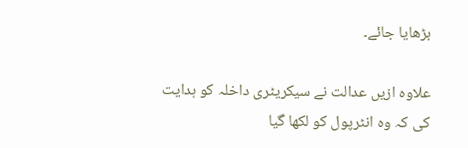بڑھایا جائے۔

علاوہ ازیں عدالت نے سیکریٹری داخلہ کو ہدایت کی کہ وہ انٹرپول کو لکھا گیا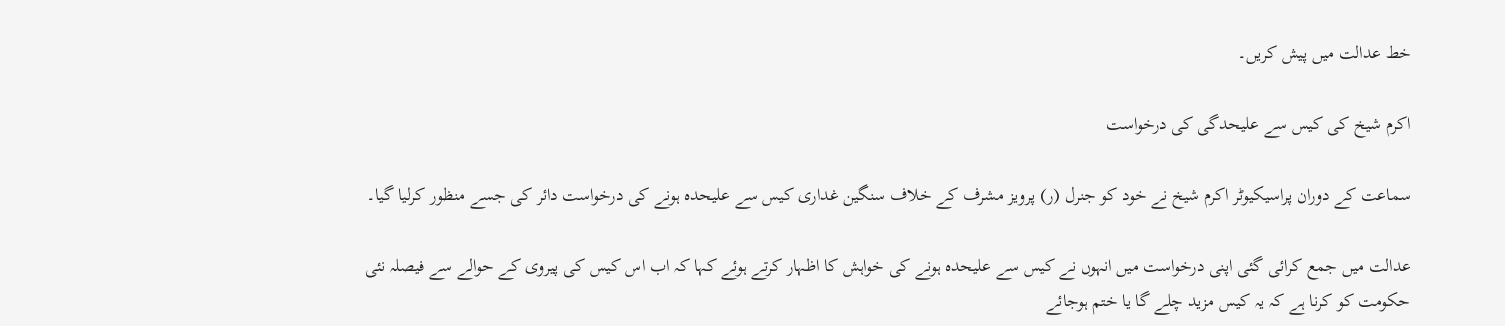خط عدالت میں پیش کریں۔

اکرم شیخ کی کیس سے علیحدگی کی درخواست

سماعت کے دوران پراسیکیوٹر اکرم شیخ نے خود کو جنرل (ر) پرویز مشرف کے خلاف سنگین غداری کیس سے علیحدہ ہونے کی درخواست دائر کی جسے منظور کرلیا گیا۔

عدالت میں جمع کرائی گئی اپنی درخواست میں انہوں نے کیس سے علیحدہ ہونے کی خواہش کا اظہار کرتے ہوئے کہا کہ اب اس کیس کی پیروی کے حوالے سے فیصلہ نئی حکومت کو کرنا ہے کہ یہ کیس مزید چلے گا یا ختم ہوجائے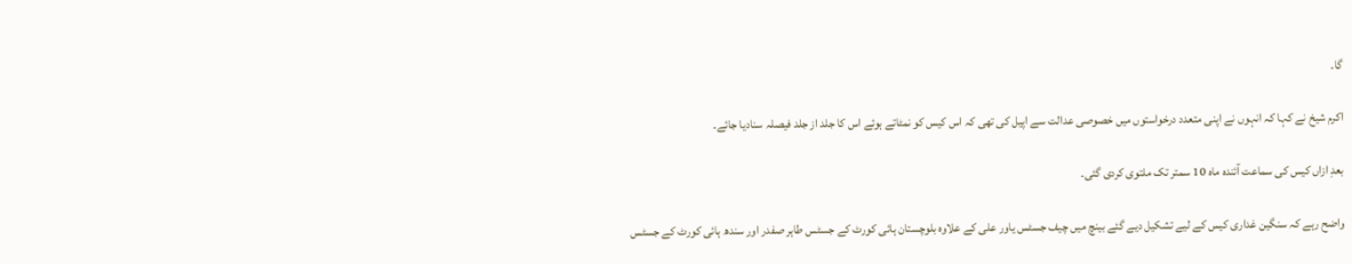گا۔

اکرم شیخ نے کہا کہ انہوں نے اپنی متعدد درخواستوں میں خصوصی عدالت سے اپیل کی تھی کہ اس کیس کو نمٹاتے ہوئے اس کا جلد از جلد فیصلہ سنادیا جائے۔

بعدِ ازاں کیس کی سماعت آئندہ ماہ 10 سمتر تک ملتوی کردی گئی۔

واضح رہے کہ سنگین غداری کیس کے لیے تشکیل دیے گئے بینچ میں چیف جسٹس یاور علی کے علاوہ بلوچستان ہائی کورٹ کے جسٹس طاہر صفدر اور سندھ ہائی کورٹ کے جسٹس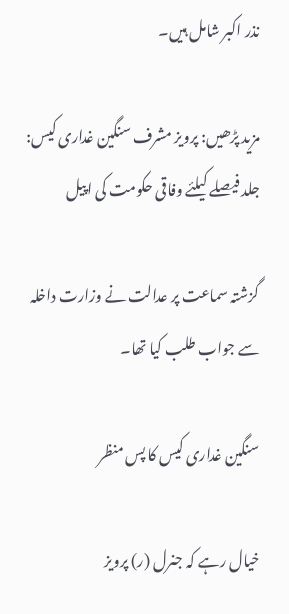نذر اکبر شامل ہیں۔

مزید پڑھیں: پرویز مشرف سنگین غداری کیس: جلد فیصلے کیلئے وفاقی حکومت کی اپیل

گزشتہ سماعت پر عدالت نے وزارت داخلہ سے جواب طلب کیا تھا۔

سنگین غداری کیس کا پس منظر

خیال رہے کہ جنرل (ر) پرویز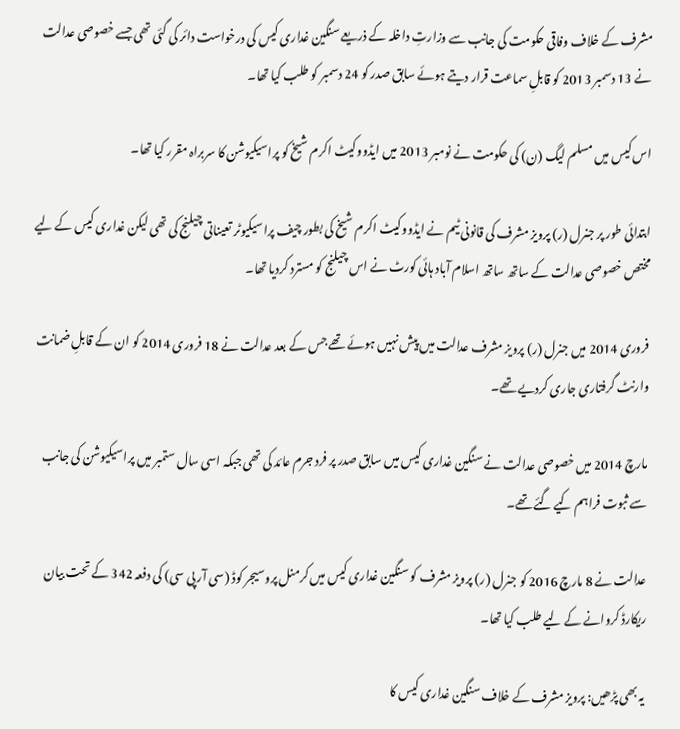مشرف کے خلاف وفاقی حکومت کی جانب سے وزارتِ داخلہ کے ذریعے سنگین غداری کیس کی درخواست دائر کی گئی تھی جسے خصوصی عدالت نے 13 دسمبر 2013 کو قابلِ سماعت قرار دیتے ہوئے سابق صدر کو 24 دسمبر کو طلب کیا تھا۔

اس کیس میں مسلم لیگ (ن) کی حکومت نے نومبر 2013 میں ایڈووکیٹ اکرم شیخ کو پراسیکیوشن کا سربراہ مقرر کیا تھا۔

ابتدائی طور پر جنرل (ر) پرویز مشرف کی قانونی ٹیم نے ایڈووکیٹ اکرم شیخ کی بطور چیف پراسیکیوٹر تعیناتی چیلنج کی تھی لیکن غداری کیس کے لیے مختص خصوصی عدالت کے ساتھ ساتھ اسلام آباد ہائی کورٹ نے اس چیلنج کو مسترد کردیا تھا۔

فروری 2014 میں جنرل (ر) پرویز مشرف عدالت میں پیش نہیں ہوئے تھے جس کے بعد عدالت نے 18 فروری 2014 کو ان کے قابلِ ضمانت وارنٹ گرفتاری جاری کردیے تھے۔

مارچ 2014 میں خصوصی عدالت نے سنگین غداری کیس میں سابق صدر پر فرد جرم عائد کی تھی جبکہ اسی سال ستمبر میں پراسیکیوشن کی جانب سے ثبوت فراہم کیے گئے تھے۔

عدالت نے 8 مارچ 2016 کو جنرل (ر) پرویز مشرف کو سنگین غداری کیس میں کرمنل پروسیجر کوڈ (سی آر پی سی) کی دفعہ 342 کے تحت بیان ریکارڈ کروانے کے لیے طلب کیا تھا۔

یہ بھی پڑھیں: پرویز مشرف کے خلاف سنگین غداری کیس کا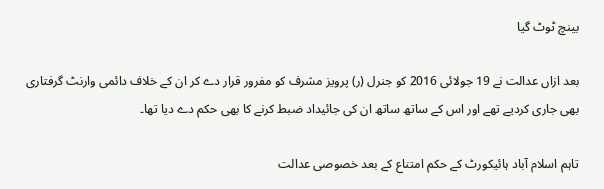بینچ ٹوٹ گیا

بعد ازاں عدالت نے 19 جولائی 2016 کو جنرل (ر) پرویز مشرف کو مفرور قرار دے کر ان کے خلاف دائمی وارنٹ گرفتاری بھی جاری کردیے تھے اور اس کے ساتھ ساتھ ان کی جائیداد ضبط کرنے کا بھی حکم دے دیا تھا۔

تاہم اسلام آباد ہائیکورٹ کے حکم امتناع کے بعد خصوصی عدالت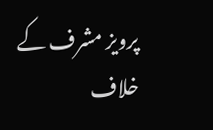پرویز مشرف کے خلاف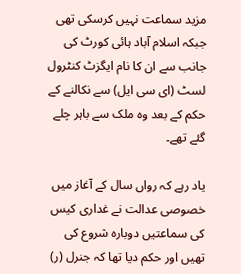مزید سماعت نہیں کرسکی تھی جبکہ اسلام آباد ہائی کورٹ کی جانب سے ان کا نام ایگزٹ کنٹرول لسٹ (ای سی ایل) سے نکالنے کے حکم کے بعد وہ ملک سے باہر چلے گئے تھے۔

یاد رہے کہ رواں سال کے آغاز میں خصوصی عدالت نے غداری کیس کی سماعتیں دوبارہ شروع کی تھیں اور حکم دیا تھا کہ جنرل (ر)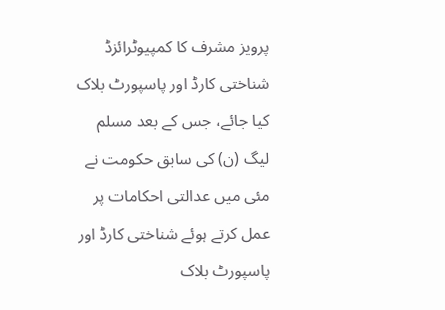پرویز مشرف کا کمپیوٹرائزڈ شناختی کارڈ اور پاسپورٹ بلاک کیا جائے، جس کے بعد مسلم لیگ (ن) کی سابق حکومت نے مئی میں عدالتی احکامات پر عمل کرتے ہوئے شناختی کارڈ اور پاسپورٹ بلاک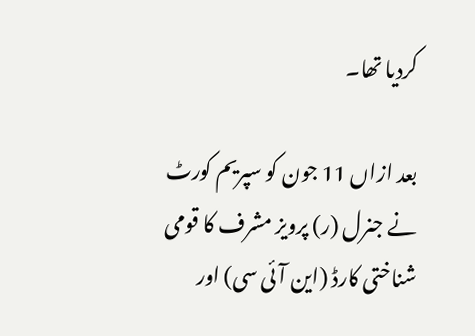کردیا تھا۔

بعد ازاں 11 جون کو سپریم کورٹ نے جنرل (ر) پرویز مشرف کا قومی شناختی کارڈ (این آئی سی) اور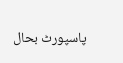پاسپورٹ بحال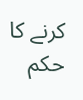کرنے کا حکم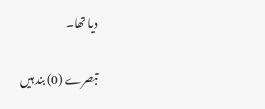دیا تھا۔

تبصرے (0) بند ہیں